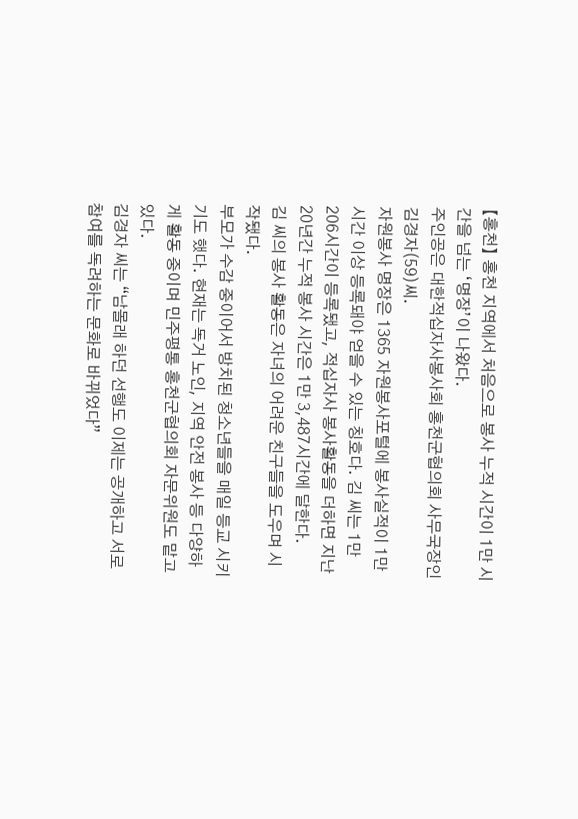【홍천】 홍천 지역에서 처음으로 봉사 누적 시간이 1만 시간을 넘는 ‘명장’이 나왔다.
주인공은 대한적십자사봉사회 홍천군협의회 사무국장인 김경자(59)씨.
자원봉사 명장은 1365 자원봉사포털에 봉사실적이 1만시간 이상 등록돼야 얻을 수 있는 칭호다. 김 씨는 1만 206시간이 등록됐고, 적십자사 봉사활동을 더하면 지난 20년간 누적 봉사 시간은 1만 3,487시간에 달한다.
김 씨의 봉사 활동은 자녀의 어려운 친구들을 도우며 시작됐다.
부모가 수감 중이어서 방치된 청소년들을 매일 등교 시키기도 했다. 현재는 독거 노인, 지역 안전 봉사 등 다양하게 활동 중이며 민주평통 홍천군협의회 자문위원도 맡고 있다.
김경자 씨는 “남몰래 하던 선행도 이제는 공개하고 서로 참여를 독려하는 문화로 바뀌었다”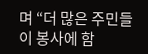며 “더 많은 주민들이 봉사에 함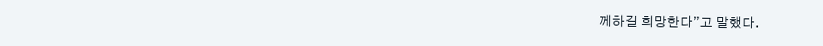께하길 희망한다”고 말했다.